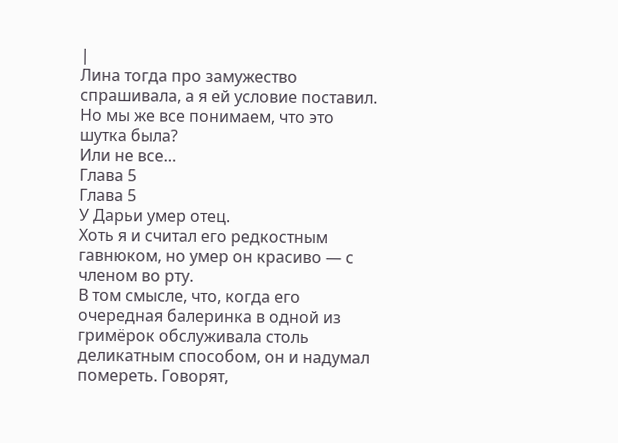|
Лина тогда про замужество спрашивала, а я ей условие поставил.
Но мы же все понимаем, что это шутка была?
Или не все…
Глава 5
Глава 5
У Дарьи умер отец.
Хоть я и считал его редкостным гавнюком, но умер он красиво — с членом во рту.
В том смысле, что, когда его очередная балеринка в одной из гримёрок обслуживала столь деликатным способом, он и надумал помереть. Говорят,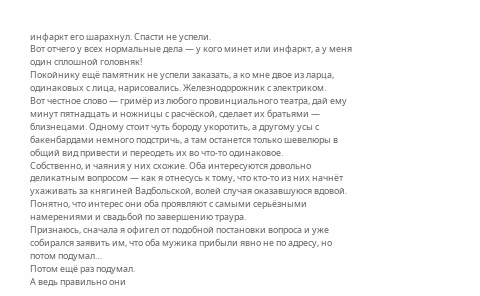инфаркт его шарахнул. Спасти не успели.
Вот отчего у всех нормальные дела — у кого минет или инфаркт, а у меня один сплошной головняк!
Покойнику ещё памятник не успели заказать, а ко мне двое из ларца, одинаковых с лица, нарисовались. Железнодорожник с электриком.
Вот честное слово — гримёр из любого провинциального театра, дай ему минут пятнадцать и ножницы с расчёской, сделает их братьями — близнецами. Одному стоит чуть бороду укоротить, а другому усы с бакенбардами немного подстричь, а там останется только шевелюры в общий вид привести и переодеть их во что-то одинаковое.
Собственно, и чаяния у них схожие. Оба интересуются довольно деликатным вопросом — как я отнесусь к тому, что кто-то из них начнёт ухаживать за княгиней Вадбольской, волей случая оказавшуюся вдовой. Понятно, что интерес они оба проявляют с самыми серьёзными намерениями и свадьбой по завершению траура.
Признаюсь, сначала я офигел от подобной постановки вопроса и уже собирался заявить им, что оба мужика прибыли явно не по адресу, но потом подумал…
Потом ещё раз подумал.
А ведь правильно они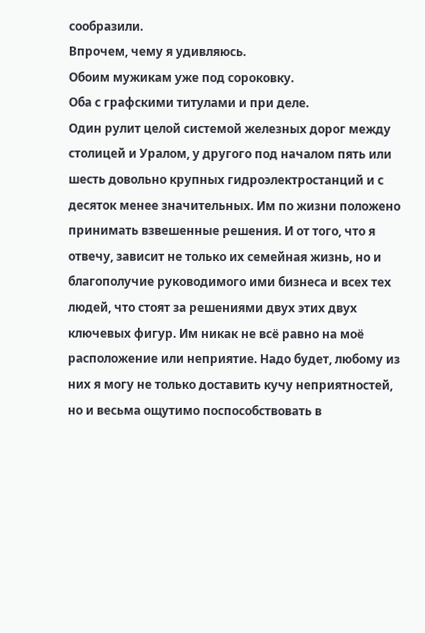сообразили.
Впрочем, чему я удивляюсь.
Обоим мужикам уже под сороковку.
Оба с графскими титулами и при деле.
Один рулит целой системой железных дорог между столицей и Уралом, у другого под началом пять или шесть довольно крупных гидроэлектростанций и с десяток менее значительных. Им по жизни положено принимать взвешенные решения. И от того, что я отвечу, зависит не только их семейная жизнь, но и благополучие руководимого ими бизнеса и всех тех людей, что стоят за решениями двух этих двух ключевых фигур. Им никак не всё равно на моё расположение или неприятие. Надо будет, любому из них я могу не только доставить кучу неприятностей, но и весьма ощутимо поспособствовать в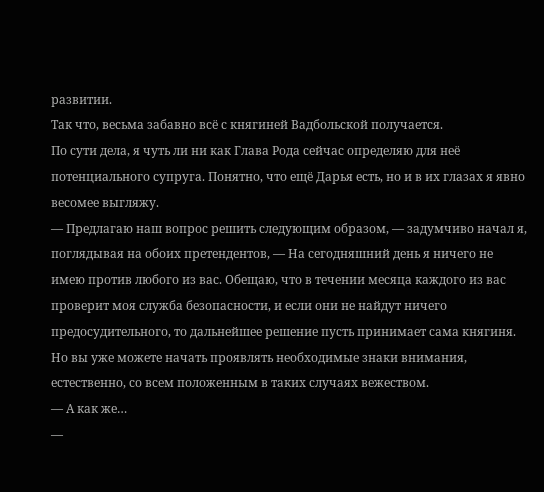развитии.
Так что, весьма забавно всё с княгиней Вадбольской получается.
По сути дела, я чуть ли ни как Глава Рода сейчас определяю для неё потенциального супруга. Понятно, что ещё Дарья есть, но и в их глазах я явно весомее выгляжу.
— Предлагаю наш вопрос решить следующим образом, — задумчиво начал я, поглядывая на обоих претендентов, — На сегодняшний день я ничего не имею против любого из вас. Обещаю, что в течении месяца каждого из вас проверит моя служба безопасности, и если они не найдут ничего предосудительного, то дальнейшее решение пусть принимает сама княгиня. Но вы уже можете начать проявлять необходимые знаки внимания, естественно, со всем положенным в таких случаях вежеством.
— А как же…
—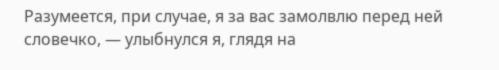Разумеется, при случае, я за вас замолвлю перед ней словечко, — улыбнулся я, глядя на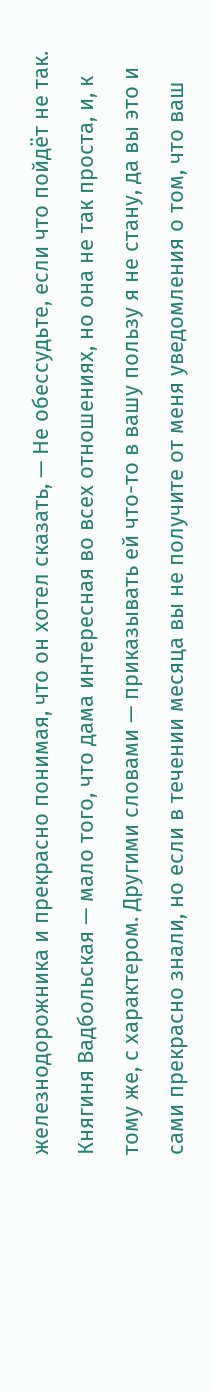железнодорожника и прекрасно понимая, что он хотел сказать, — Не обессудьте, если что пойдёт не так. Княгиня Вадбольская — мало того, что дама интересная во всех отношениях, но она не так проста, и, к тому же, с характером. Другими словами — приказывать ей что-то в вашу пользу я не стану, да вы это и сами прекрасно знали, но если в течении месяца вы не получите от меня уведомления о том, что ваш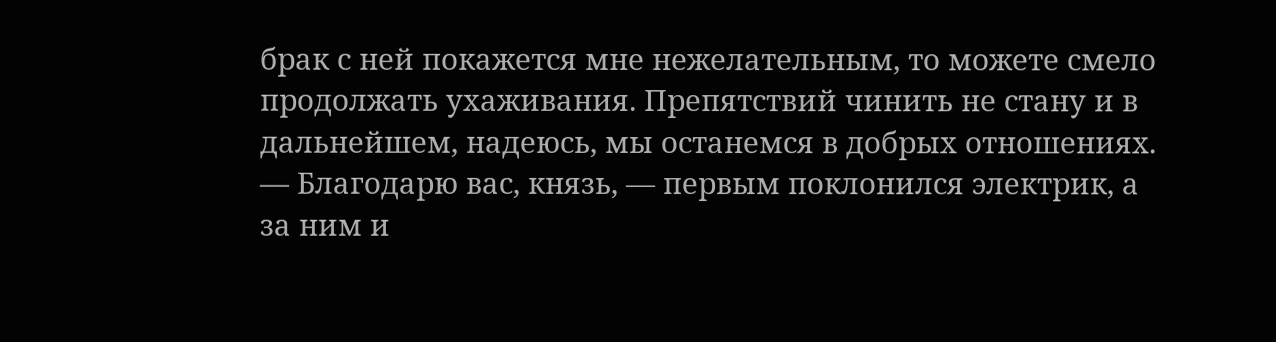брак с ней покажется мне нежелательным, то можете смело продолжать ухаживания. Препятствий чинить не стану и в дальнейшем, надеюсь, мы останемся в добрых отношениях.
— Благодарю вас, князь, — первым поклонился электрик, а за ним и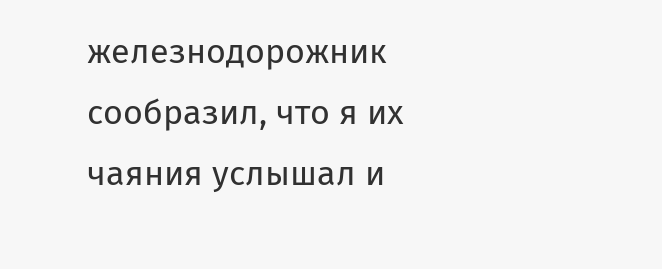железнодорожник сообразил, что я их чаяния услышал и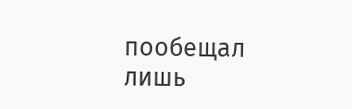пообещал лишь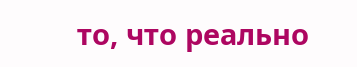то, что реально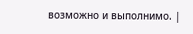возможно и выполнимо. |